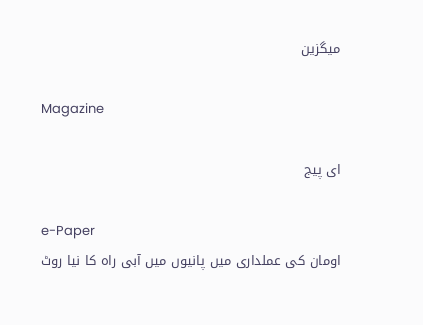میگزین

Magazine

ای پیج

e-Paper
اومان کی عملداری میں پانیوں میں آبی راہ کا نیا روٹ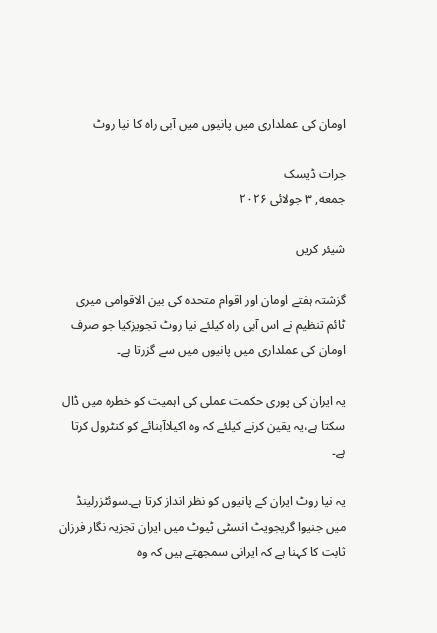اومان کی عملداری میں پانیوں میں آبی راہ کا نیا روٹ

جرات ڈیسک
جمعه, ۳ جولائی ۲۰۲۶

شیئر کریں

گزشتہ ہفتے اومان اور اقوام متحدہ کی بین الاقوامی میری ٹائم تنظیم نے اس آبی راہ کیلئے نیا روٹ تجویزکیا جو صرف اومان کی عملداری میں پانیوں میں سے گزرتا ہے۔

یہ ایران کی پوری حکمت عملی کی اہمیت کو خطرہ میں ڈال سکتا ہے،یہ یقین کرنے کیلئے کہ وہ اکیلاآبنائے کو کنٹرول کرتا ہے۔

یہ نیا روٹ ایران کے پانیوں کو نظر انداز کرتا ہے۔سوئٹزرلینڈ میں جنیوا گریجویٹ انسٹی ٹیوٹ میں ایران تجزیہ نگار فرزان ثابت کا کہنا ہے کہ ایرانی سمجھتے ہیں کہ وہ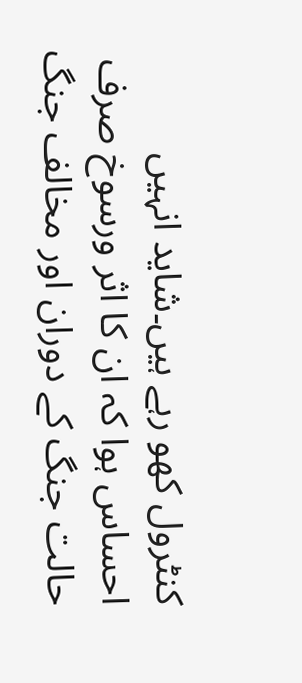کنٹرول کھو رہے ہیں۔شاید انہیں احساس ہوا کہ ان کا اثر ورسوخ صرف حالت جنگ کے دوران اور مخالف جنگ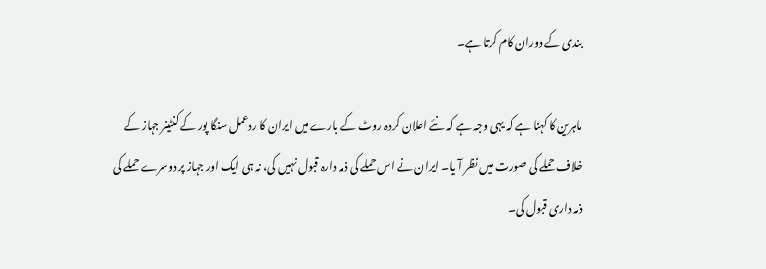بندی کے دوران کام کرتا ہے۔

ماہرین کا کہنا ہے کہ یہی وجہ ہے کہ نئے اعلان کردہ روٹ کے بارے میں ایران کا ردعمل سنگا پور کے کنٹینر جہاز کے خلاف حملے کی صورت میں نظر آ یا۔ ایران نے اس حملے کی ذمہ دارہ قبول نہیں کی، نہ ہی ایک اور جہاز پر دوسرے حملے کی ذمہ داری قبول کی۔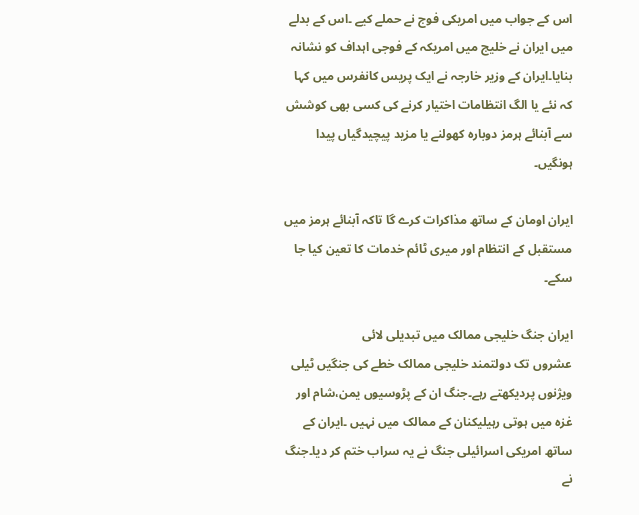اس کے جواب میں امریکی فوج نے حملے کیے ۔اس کے بدلے میں ایران نے خلیج میں امریکہ کے فوجی اہداف کو نشانہ بنایا۔ایران کے وزیر خارجہ نے ایک پریس کانفرس میں کہا کہ نئے یا الگ انتظامات اختیار کرنے کی کسی بھی کوشش سے آبنائے ہرمز دوبارہ کھولنے یا مزید پیچیدگیاں پیدا ہونگیں۔

ایران اومان کے ساتھ مذاکرات کرے گا تاکہ آبنائے ہرمز میں مستقبل کے انتظام اور میری ٹائم خدمات کا تعین کیا جا سکے۔

ایران جنگ خلیجی ممالک میں تبدیلی لائی
عشروں تک دولتمند خلیجی ممالک خطے کی جنگیں ٹیلی ویژنوں پردیکھتے رہے۔جنگ ان کے پڑوسیوں یمن،شام اور غزہ میں ہوتی رہیلیکنان کے ممالک میں نہیں ۔ایران کے ساتھ امریکی اسرائیلی جنگ نے یہ سراب ختم کر دیا۔جنگ نے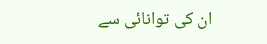ان کی توانائی سے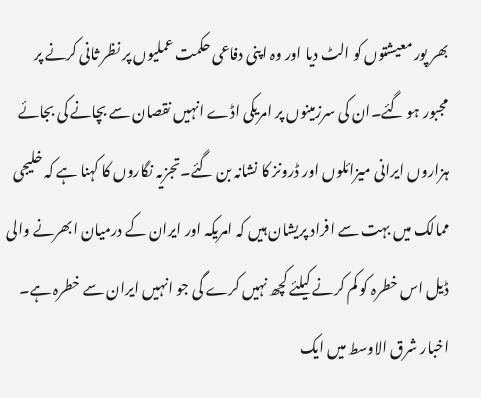بھر پور معیشتوں کو الٹ دیا اور وہ اپنی دفاعی حکمت عملیوں پر نظر ثانی کرنے پر مجبور ہو گئے۔ان کی سرزمینوں پر امریکی اڈے انہیں نقصان سے بچانے کی بجائے ہزاروں ایرانی میزائلوں اور ڈرونز کا نشانہ بن گئے۔تجزیہ نگاروں کا کہنا ہے کہ خلیجی ممالک میں بہت سے افراد پریشان ہیں کہ امریکہ اور ایران کے درمیان ابھرنے والی ڈیل اس خطرہ کو کم کرنے کیلئے کچھ نہیں کرے گی جو انہیں ایران سے خطرہ ہے۔
اخبار شرق الاوسط میں ایک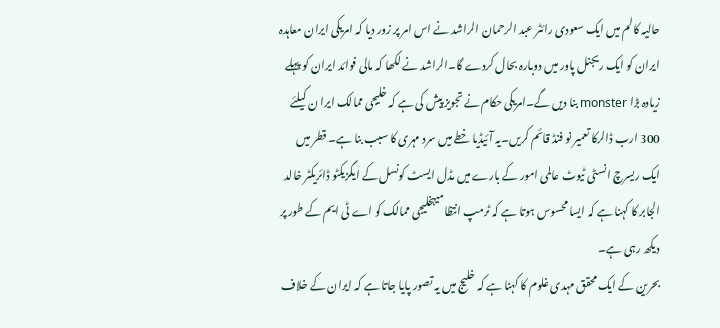حالیہ کالم میں ایک سعودی رائٹر عبد الرحمان الراشد نے اس امر پر زور دیا کہ امریکی ایران معاہدہ ایران کو ایک ریجنل پاور میں دوبارہ بحال کردے گا۔الراشد نے لکھا کہ مالی فوائد ایران کو پہلے زیادہ بڑا monster بنا دیں گے۔امریکی حکام نے تجویز پیش کی ہے کہ خلیجی ممالک ایرا ن کیلئے 300 ارب ڈالرکا تعمیر نو فنڈ قائم کریں۔یہ آئیڈیا خطے میں سرد مہری کا سبب بنا ہے۔ قطر میں ایک ریسرچ انسٹی ٹیوٹ عالمی امور کے بارے میں مڈل ایسٹ کونسل کے ایگزیکٹو ڈائریکٹر خالد الجابر کا کہنا ہے کہ ایسا محسوس ہوتا ہے کہ ٹرمپ انتظامیہخلیجی ممالک کو اے ٹی ایم کے طور پر دیکھ رہی ہے۔
بحرین کے ایک محقق مہدی غلوم کا کہنا ہے کہ خلیج میں یہ تصور پایا جاتا ہے کہ ایران کے خلاف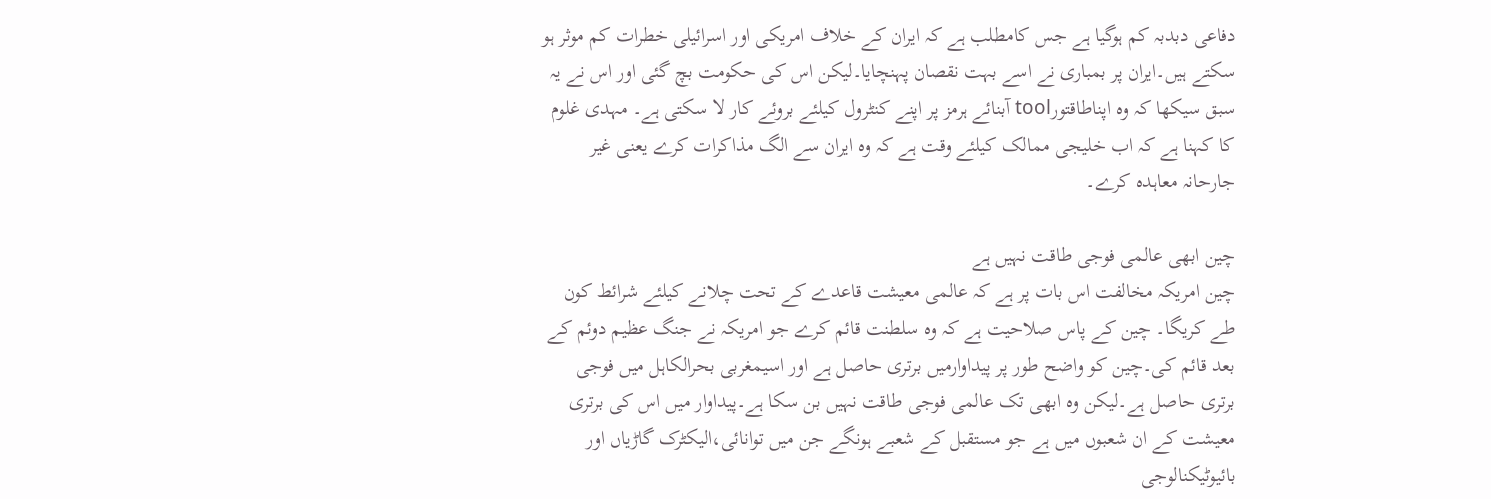دفاعی دبدبہ کم ہوگیا ہے جس کامطلب ہے کہ ایران کے خلاف امریکی اور اسرائیلی خطرات کم موثر ہو سکتے ہیں۔ایران پر بمباری نے اسے بہت نقصان پہنچایا۔لیکن اس کی حکومت بچ گئی اور اس نے یہ سبق سیکھا کہ وہ اپناطاقتورtool آبنائے ہرمز پر اپنے کنٹرول کیلئے بروئے کار لا سکتی ہے۔ مہدی غلوم کا کہنا ہے کہ اب خلیجی ممالک کیلئے وقت ہے کہ وہ ایران سے الگ مذاکرات کرے یعنی غیر جارحانہ معاہدہ کرے۔

چین ابھی عالمی فوجی طاقت نہیں ہے
چین امریکہ مخالفت اس بات پر ہے کہ عالمی معیشت قاعدے کے تحت چلانے کیلئے شرائط کون طے کریگا۔ چین کے پاس صلاحیت ہے کہ وہ سلطنت قائم کرے جو امریکہ نے جنگ عظیم دوئم کے بعد قائم کی۔چین کو واضح طور پر پیداوارمیں برتری حاصل ہے اور اسیمغربی بحرالکاہل میں فوجی برتری حاصل ہے۔لیکن وہ ابھی تک عالمی فوجی طاقت نہیں بن سکا ہے۔پیداوار میں اس کی برتری معیشت کے ان شعبوں میں ہے جو مستقبل کے شعبے ہونگے جن میں توانائی،الیکٹرک گاڑیاں اور بائیوٹیکنالوجی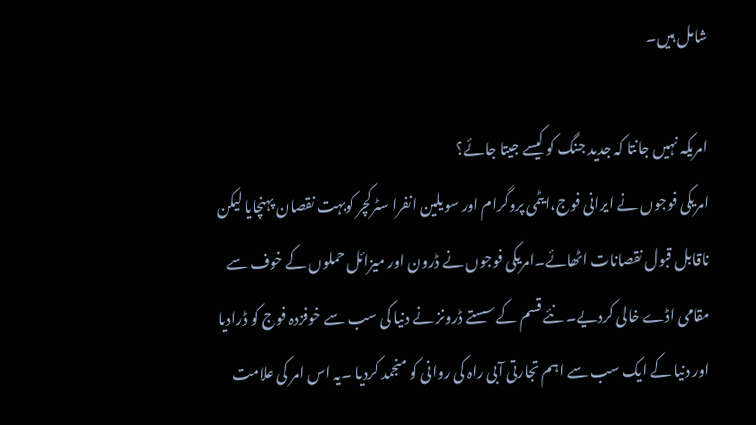شامل ہیں۔

امریکہ نہیں جانتا کہ جدید جنگ کو کیسے جیتا جائے؟
امریکی فوجوں نے ایرانی فوج،ایٹمی پروگرام اور سویلین انفرا سٹرکچر کوبہت نقصان پہنچایا لیکن ناقابل قبول نقصانات اٹھائے۔امریکی فوجوں نے ڈرون اور میزائل حملوں کے خوف سے مقامی اڈے خالی کردیے۔ نئے قسم کے سستے ڈرونز نے دنیا کی سب سے خوفزدہ فوج کو ڈرادیا اور دنیا کے ایک سب سے اہم تجارتی آبی راہ کی روانی کو منجمد کردیا ۔یہ اس امر کی علامت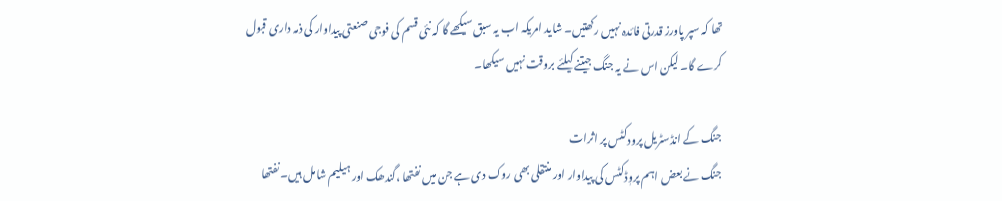تھا کہ سپر پاورز قدرتی فائدہ نہیں رکھتیں۔ شاید امریکہ اب یہ سبق سیکھے گا کہ نئی قسم کی فوجی صنعتی پیداوار کی ذمہ داری قبول کرے گا۔ لیکن اس نے یہ جنگ جیتنے کیلئے بروقت نہیں سیکھا۔

جنگ کے انڈسٹریل پرودکٹس پر اثرات
جنگ نے بعض اہم پروٖڈکٹس کی پیداوار اور منتقلی بھی روک دی ہے جن میں نفتھا ،گندھک اور ہیلیم شامل ہیں۔نفتھا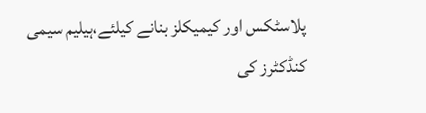پلاسٹکس اور کیمیکلز بنانے کیلئے،ہیلیم سیمی کنڈکٹرز کی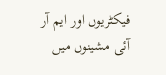فیکٹریوں اور ایم آر آئی مشینوں میں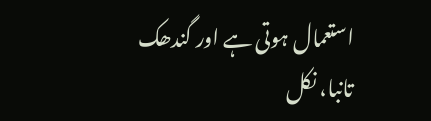استعمال ہوتی ہے اور گندھک تانبا، نکل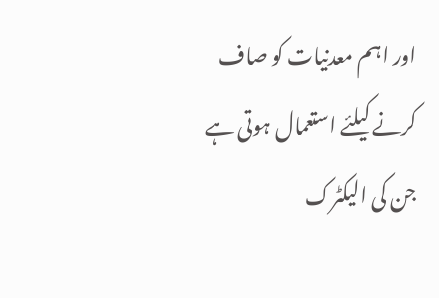اور اہم معدنیات کو صاف کرنے کیلئے استعمال ہوتی ہے جن کی الیکٹرک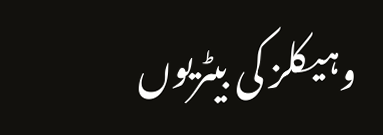وہیکلز کی بیٹریوں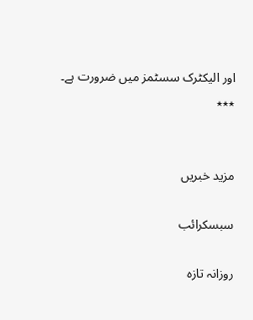اور الیکٹرک سسٹمز میں ضرورت ہے۔
٭٭٭


مزید خبریں

سبسکرائب

روزانہ تازہ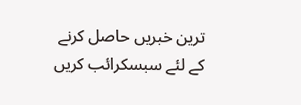ترین خبریں حاصل کرنے کے لئے سبسکرائب کریں